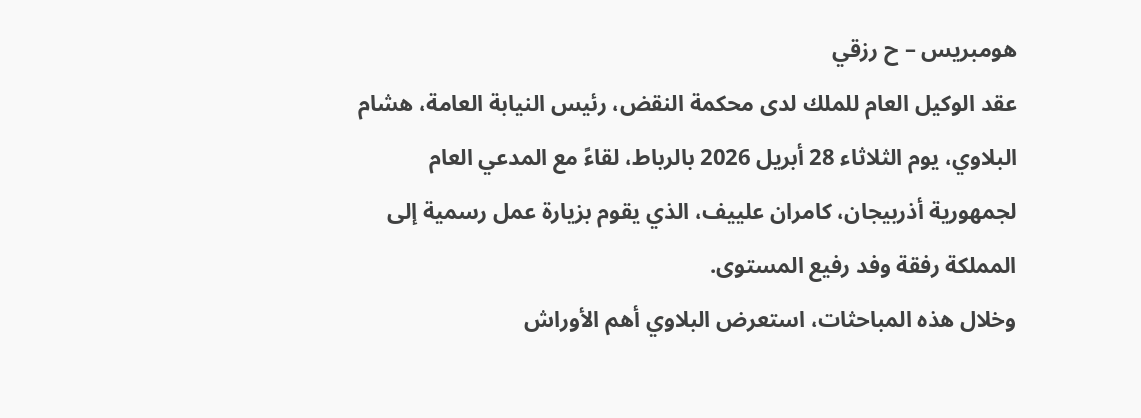هومبريس – ح رزقي
عقد الوكيل العام للملك لدى محكمة النقض، رئيس النيابة العامة، هشام البلاوي، يوم الثلاثاء 28 أبريل 2026 بالرباط، لقاءً مع المدعي العام لجمهورية أذربيجان، كامران علييف، الذي يقوم بزيارة عمل رسمية إلى المملكة رفقة وفد رفيع المستوى.
وخلال هذه المباحثات، استعرض البلاوي أهم الأوراش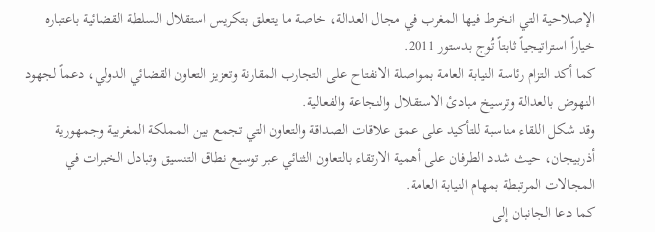الإصلاحية التي انخرط فيها المغرب في مجال العدالة، خاصة ما يتعلق بتكريس استقلال السلطة القضائية باعتباره خياراً استراتيجياً ثابتاً تُوج بدستور 2011.
كما أكد التزام رئاسة النيابة العامة بمواصلة الانفتاح على التجارب المقارنة وتعزيز التعاون القضائي الدولي، دعماً لجهود النهوض بالعدالة وترسيخ مبادئ الاستقلال والنجاعة والفعالية.
وقد شكل اللقاء مناسبة للتأكيد على عمق علاقات الصداقة والتعاون التي تجمع بين المملكة المغربية وجمهورية أذربيجان، حيث شدد الطرفان على أهمية الارتقاء بالتعاون الثنائي عبر توسيع نطاق التنسيق وتبادل الخبرات في المجالات المرتبطة بمهام النيابة العامة.
كما دعا الجانبان إلى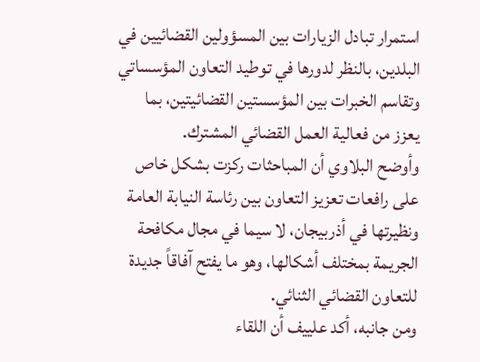استمرار تبادل الزيارات بين المسؤولين القضائيين في البلدين، بالنظر لدورها في توطيد التعاون المؤسساتي وتقاسم الخبرات بين المؤسستين القضائيتين، بما يعزز من فعالية العمل القضائي المشترك.
وأوضح البلاوي أن المباحثات ركزت بشكل خاص على رافعات تعزيز التعاون بين رئاسة النيابة العامة ونظيرتها في أذربيجان، لا سيما في مجال مكافحة الجريمة بمختلف أشكالها، وهو ما يفتح آفاقاً جديدة للتعاون القضائي الثنائي.
ومن جانبه، أكد علييف أن اللقاء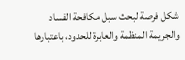شكل فرصة لبحث سبل مكافحة الفساد والجريمة المنظمة والعابرة للحدود، باعتبارها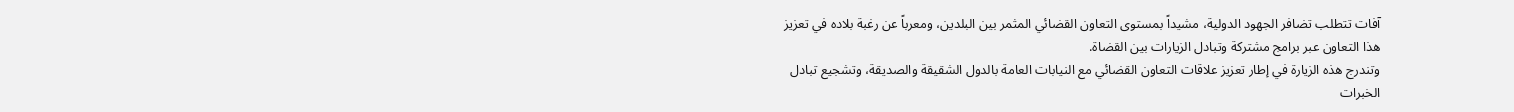آفات تتطلب تضافر الجهود الدولية، مشيداً بمستوى التعاون القضائي المثمر بين البلدين، ومعرباً عن رغبة بلاده في تعزيز هذا التعاون عبر برامج مشتركة وتبادل الزيارات بين القضاة.
وتندرج هذه الزيارة في إطار تعزيز علاقات التعاون القضائي مع النيابات العامة بالدول الشقيقة والصديقة، وتشجيع تبادل الخبرات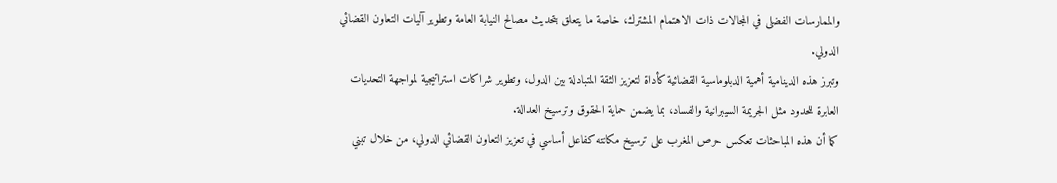والممارسات الفضلى في المجالات ذات الاهتمام المشترك، خاصة ما يتعلق بتحديث مصالح النيابة العامة وتطوير آليات التعاون القضائي الدولي.
وتبرز هذه الدينامية أهمية الدبلوماسية القضائية كأداة لتعزيز الثقة المتبادلة بين الدول، وتطوير شراكات استراتيجية لمواجهة التحديات العابرة للحدود مثل الجريمة السيبرانية والفساد، بما يضمن حماية الحقوق وترسيخ العدالة.
كما أن هذه المباحثات تعكس حرص المغرب على ترسيخ مكانته كفاعل أساسي في تعزيز التعاون القضائي الدولي، من خلال تبني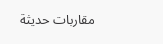مقاربات حديثة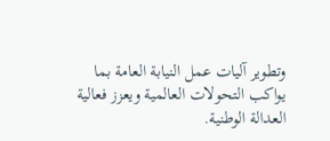وتطوير آليات عمل النيابة العامة بما يواكب التحولات العالمية ويعزز فعالية العدالة الوطنية.